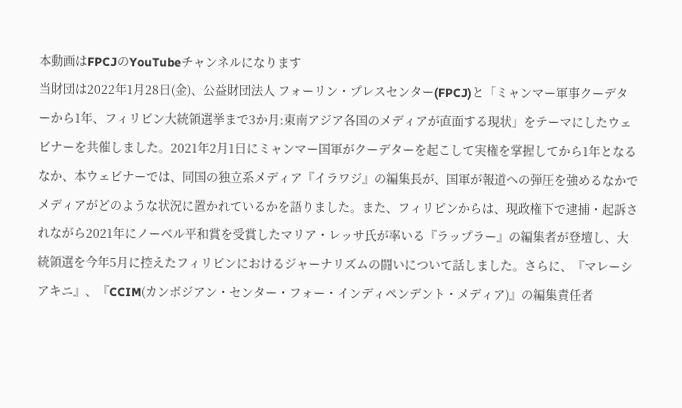本動画はFPCJのYouTubeチャンネルになります
当財団は2022年1月28日(金)、公益財団法人 フォーリン・プレスセンター(FPCJ)と「ミャンマー軍事クーデターから1年、フィリピン大統領選挙まで3か月:東南アジア各国のメディアが直面する現状」をテーマにしたウェビナーを共催しました。2021年2月1日にミャンマー国軍がクーデターを起こして実権を掌握してから1年となるなか、本ウェビナーでは、同国の独立系メディア『イラワジ』の編集長が、国軍が報道への弾圧を強めるなかでメディアがどのような状況に置かれているかを語りました。また、フィリピンからは、現政権下で逮捕・起訴されながら2021年にノーベル平和賞を受賞したマリア・レッサ氏が率いる『ラップラー』の編集者が登壇し、大統領選を今年5月に控えたフィリピンにおけるジャーナリズムの闘いについて話しました。さらに、『マレーシアキニ』、『CCIM(カンボジアン・センター・フォー・インディペンデント・メディア)』の編集責任者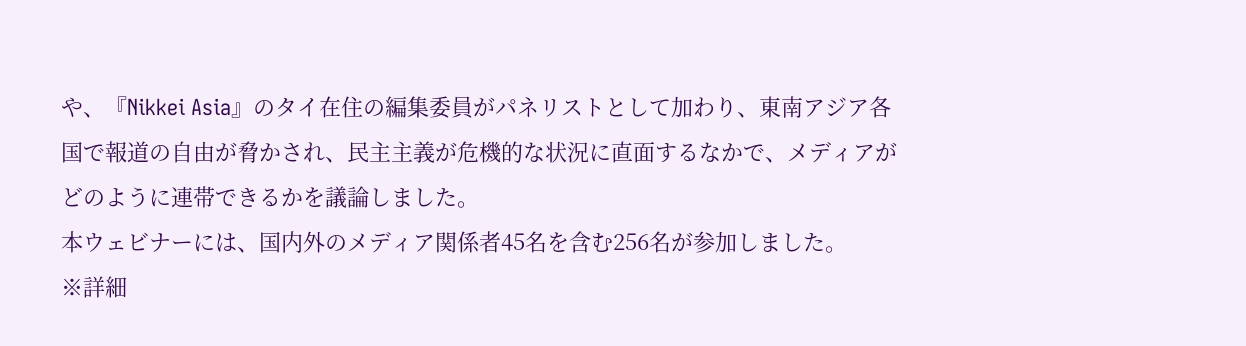や、『Nikkei Asia』のタイ在住の編集委員がパネリストとして加わり、東南アジア各国で報道の自由が脅かされ、民主主義が危機的な状況に直面するなかで、メディアがどのように連帯できるかを議論しました。
本ウェビナーには、国内外のメディア関係者45名を含む256名が参加しました。
※詳細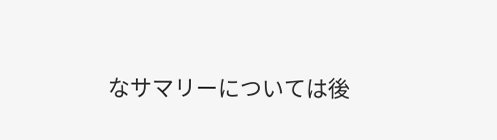なサマリーについては後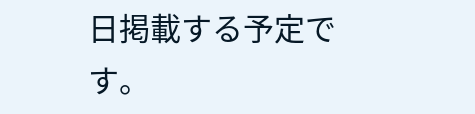日掲載する予定です。